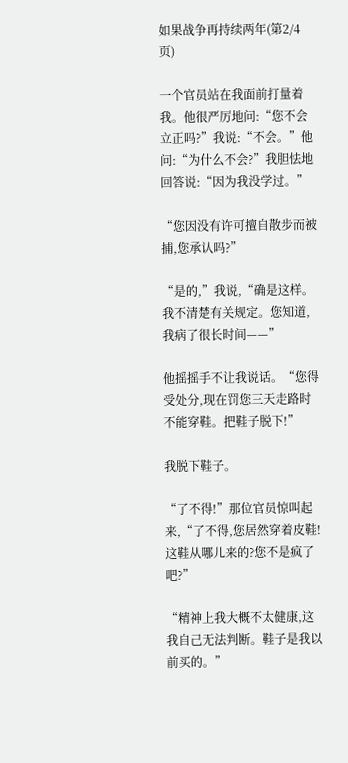如果战争再持续两年(第2/4页)

一个官员站在我面前打量着我。他很严厉地问:“您不会立正吗?”我说:“不会。”他问:“为什么不会?”我胆怯地回答说:“因为我没学过。”

“您因没有许可擅自散步而被捕,您承认吗?”

“是的,”我说,“确是这样。我不清楚有关规定。您知道,我病了很长时间——”

他摇摇手不让我说话。“您得受处分,现在罚您三天走路时不能穿鞋。把鞋子脱下!”

我脱下鞋子。

“了不得!”那位官员惊叫起来,“了不得,您居然穿着皮鞋!这鞋从哪儿来的?您不是疯了吧?”

“精神上我大概不太健康,这我自己无法判断。鞋子是我以前买的。”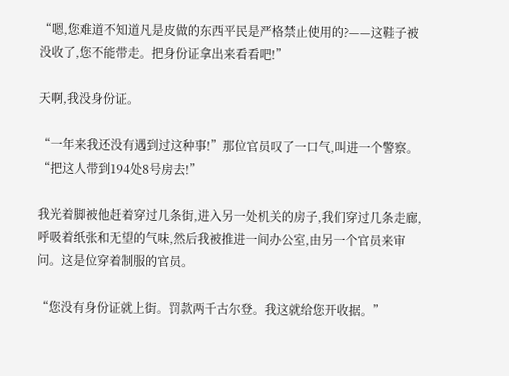“嗯,您难道不知道凡是皮做的东西平民是严格禁止使用的?——这鞋子被没收了,您不能带走。把身份证拿出来看看吧!”

天啊,我没身份证。

“一年来我还没有遇到过这种事!”那位官员叹了一口气,叫进一个警察。“把这人带到194处8号房去!”

我光着脚被他赶着穿过几条街,进入另一处机关的房子,我们穿过几条走廊,呼吸着纸张和无望的气味,然后我被推进一间办公室,由另一个官员来审问。这是位穿着制服的官员。

“您没有身份证就上街。罚款两千古尔登。我这就给您开收据。”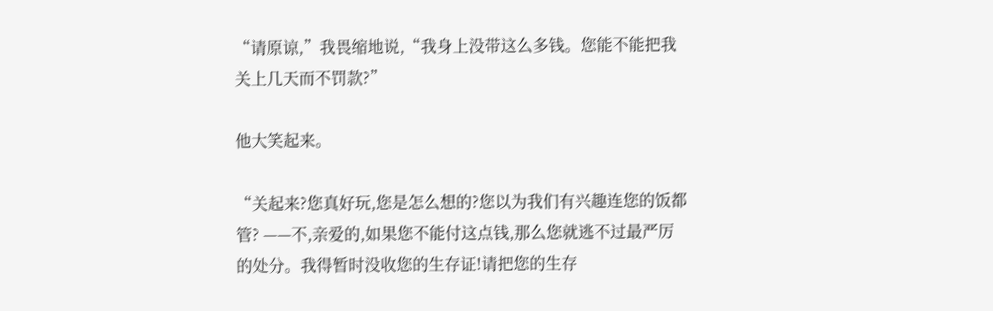“请原谅,”我畏缩地说,“我身上没带这么多钱。您能不能把我关上几天而不罚款?”

他大笑起来。

“关起来?您真好玩,您是怎么想的?您以为我们有兴趣连您的饭都管? ——不,亲爱的,如果您不能付这点钱,那么您就逃不过最严厉的处分。我得暂时没收您的生存证!请把您的生存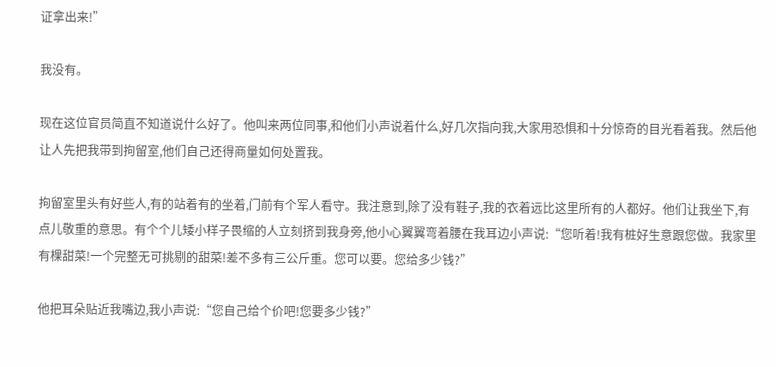证拿出来!”

我没有。

现在这位官员简直不知道说什么好了。他叫来两位同事,和他们小声说着什么,好几次指向我,大家用恐惧和十分惊奇的目光看着我。然后他让人先把我带到拘留室,他们自己还得商量如何处置我。

拘留室里头有好些人,有的站着有的坐着,门前有个军人看守。我注意到,除了没有鞋子,我的衣着远比这里所有的人都好。他们让我坐下,有点儿敬重的意思。有个个儿矮小样子畏缩的人立刻挤到我身旁,他小心翼翼弯着腰在我耳边小声说:“您听着!我有桩好生意跟您做。我家里有棵甜菜!一个完整无可挑剔的甜菜!差不多有三公斤重。您可以要。您给多少钱?”

他把耳朵贴近我嘴边,我小声说:“您自己给个价吧!您要多少钱?”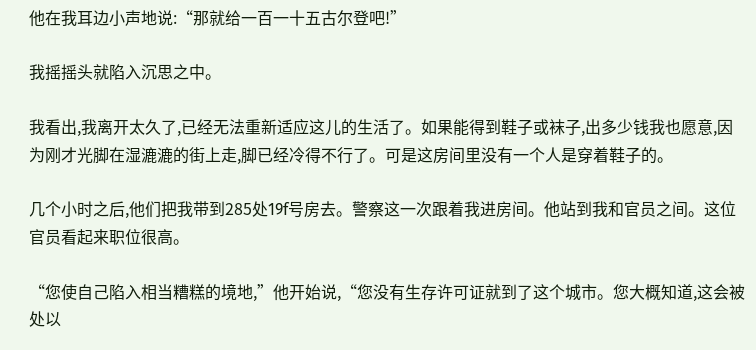他在我耳边小声地说:“那就给一百一十五古尔登吧!”

我摇摇头就陷入沉思之中。

我看出,我离开太久了,已经无法重新适应这儿的生活了。如果能得到鞋子或袜子,出多少钱我也愿意,因为刚才光脚在湿漉漉的街上走,脚已经冷得不行了。可是这房间里没有一个人是穿着鞋子的。

几个小时之后,他们把我带到285处19f号房去。警察这一次跟着我进房间。他站到我和官员之间。这位官员看起来职位很高。

“您使自己陷入相当糟糕的境地,”他开始说,“您没有生存许可证就到了这个城市。您大概知道,这会被处以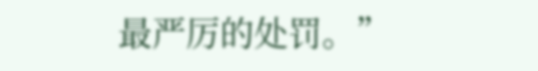最严厉的处罚。”